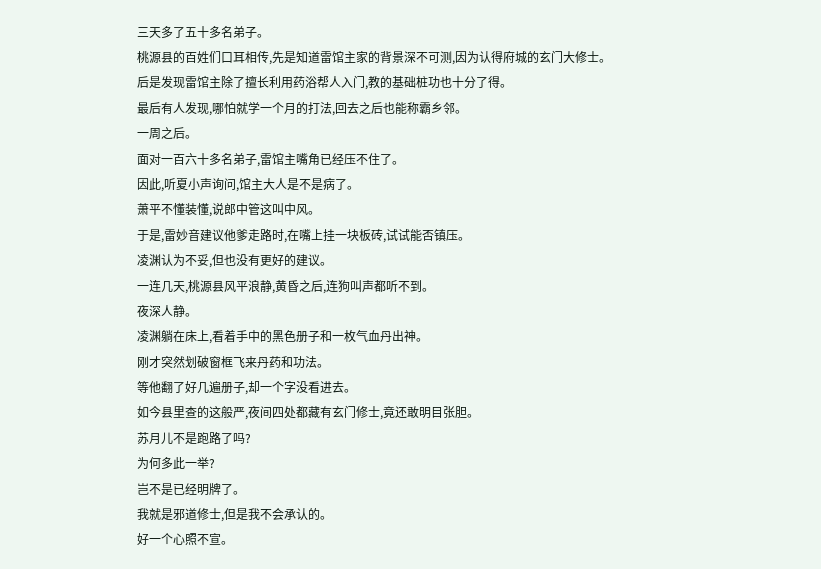三天多了五十多名弟子。
桃源县的百姓们口耳相传,先是知道雷馆主家的背景深不可测,因为认得府城的玄门大修士。
后是发现雷馆主除了擅长利用药浴帮人入门,教的基础桩功也十分了得。
最后有人发现,哪怕就学一个月的打法,回去之后也能称霸乡邻。
一周之后。
面对一百六十多名弟子,雷馆主嘴角已经压不住了。
因此,听夏小声询问,馆主大人是不是病了。
萧平不懂装懂,说郎中管这叫中风。
于是,雷妙音建议他爹走路时,在嘴上挂一块板砖,试试能否镇压。
凌渊认为不妥,但也没有更好的建议。
一连几天,桃源县风平浪静,黄昏之后,连狗叫声都听不到。
夜深人静。
凌渊躺在床上,看着手中的黑色册子和一枚气血丹出神。
刚才突然划破窗框飞来丹药和功法。
等他翻了好几遍册子,却一个字没看进去。
如今县里查的这般严,夜间四处都藏有玄门修士,竟还敢明目张胆。
苏月儿不是跑路了吗?
为何多此一举?
岂不是已经明牌了。
我就是邪道修士,但是我不会承认的。
好一个心照不宣。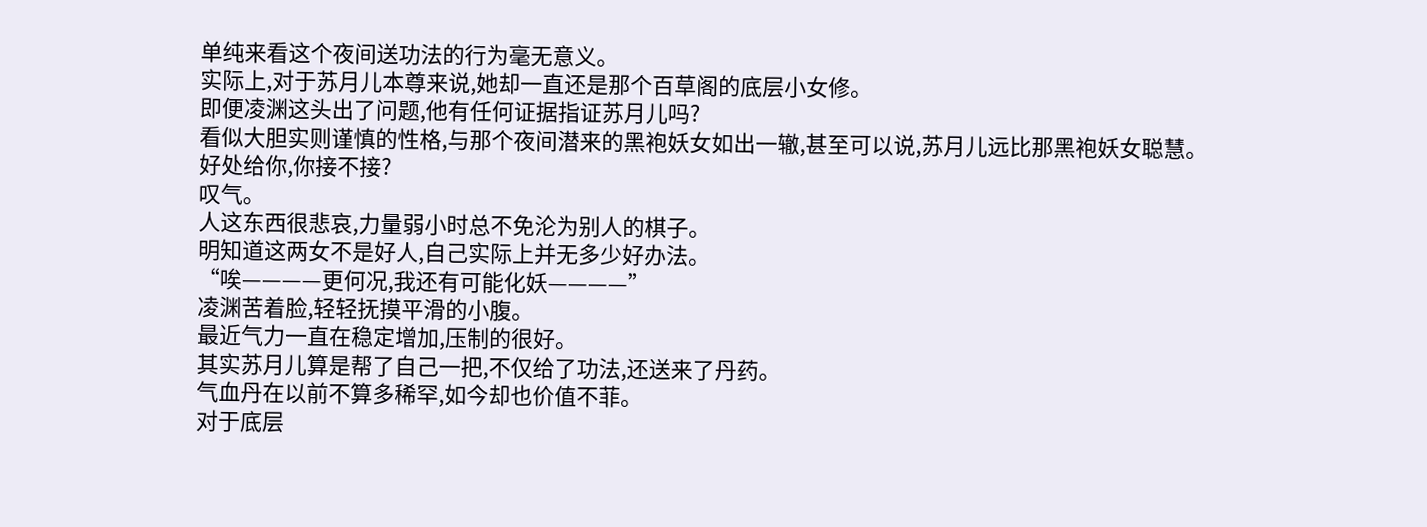单纯来看这个夜间送功法的行为毫无意义。
实际上,对于苏月儿本尊来说,她却一直还是那个百草阁的底层小女修。
即便凌渊这头出了问题,他有任何证据指证苏月儿吗?
看似大胆实则谨慎的性格,与那个夜间潜来的黑袍妖女如出一辙,甚至可以说,苏月儿远比那黑袍妖女聪慧。
好处给你,你接不接?
叹气。
人这东西很悲哀,力量弱小时总不免沦为别人的棋子。
明知道这两女不是好人,自己实际上并无多少好办法。
“唉————更何况,我还有可能化妖————”
凌渊苦着脸,轻轻抚摸平滑的小腹。
最近气力一直在稳定增加,压制的很好。
其实苏月儿算是帮了自己一把,不仅给了功法,还送来了丹药。
气血丹在以前不算多稀罕,如今却也价值不菲。
对于底层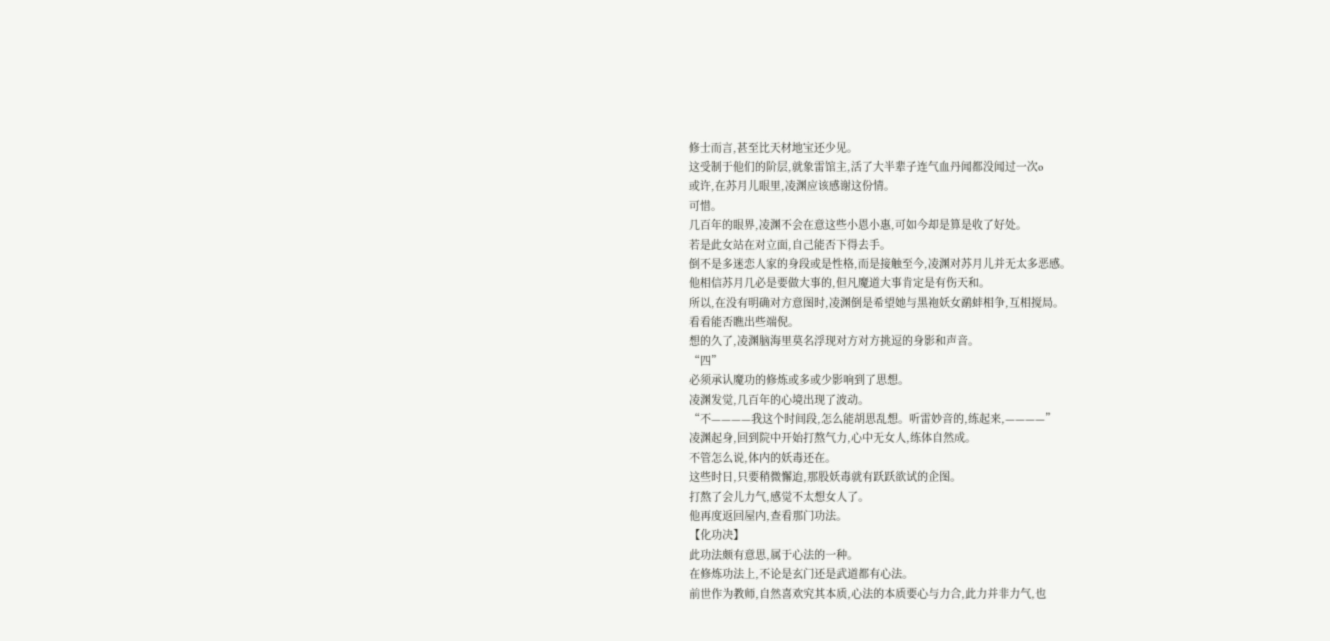修士而言,甚至比天材地宝还少见。
这受制于他们的阶层,就象雷馆主,活了大半辈子连气血丹闻都没闻过一次o
或许,在苏月儿眼里,凌渊应该感谢这份情。
可惜。
几百年的眼界,凌渊不会在意这些小恩小惠,可如今却是算是收了好处。
若是此女站在对立面,自己能否下得去手。
倒不是多迷恋人家的身段或是性格,而是接触至今,凌渊对苏月儿并无太多恶感。
他相信苏月几必是要做大事的,但凡魔道大事肯定是有伤天和。
所以,在没有明确对方意图时,凌渊倒是希望她与黑袍妖女鹬蚌相争,互相搅局。
看看能否瞧出些端倪。
想的久了,凌渊脑海里莫名浮现对方对方挑逗的身影和声音。
“四”
必须承认魔功的修炼或多或少影响到了思想。
凌渊发觉,几百年的心境出现了波动。
“不————我这个时间段,怎么能胡思乱想。听雷妙音的,练起来,————”
凌渊起身,回到院中开始打熬气力,心中无女人,练体自然成。
不管怎么说,体内的妖毒还在。
这些时日,只要稍微懈迨,那股妖毒就有跃跃欲试的企图。
打熬了会儿力气,感觉不太想女人了。
他再度返回屋内,查看那门功法。
【化功决】
此功法颇有意思,属于心法的一种。
在修炼功法上,不论是玄门还是武道都有心法。
前世作为教师,自然喜欢究其本质,心法的本质要心与力合,此力并非力气,也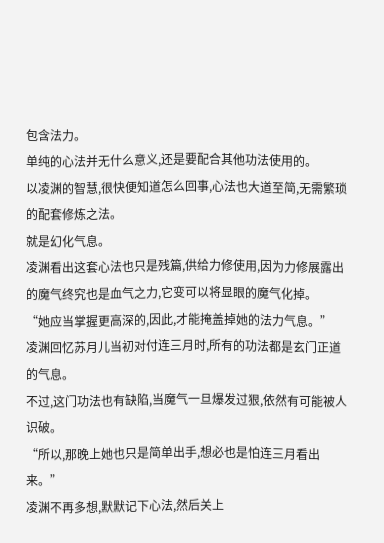包含法力。
单纯的心法并无什么意义,还是要配合其他功法使用的。
以凌渊的智慧,很快便知道怎么回事,心法也大道至简,无需繁琐的配套修炼之法。
就是幻化气息。
凌渊看出这套心法也只是残篇,供给力修使用,因为力修展露出的魔气终究也是血气之力,它变可以将显眼的魔气化掉。
“她应当掌握更高深的,因此,才能掩盖掉她的法力气息。”
凌渊回忆苏月儿当初对付连三月时,所有的功法都是玄门正道的气息。
不过,这门功法也有缺陷,当魔气一旦爆发过狠,依然有可能被人识破。
“所以,那晚上她也只是简单出手,想必也是怕连三月看出来。”
凌渊不再多想,默默记下心法,然后关上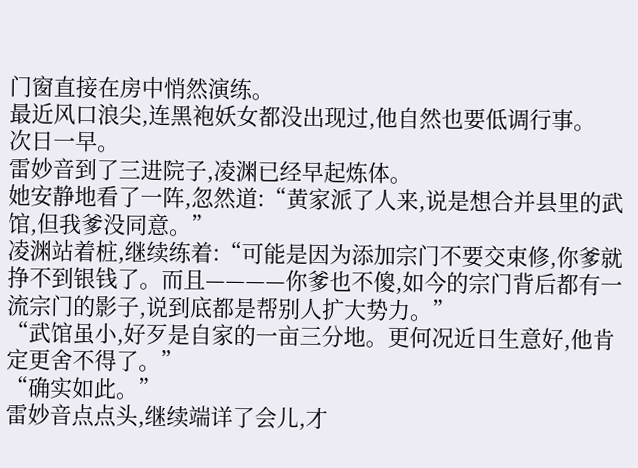门窗直接在房中悄然演练。
最近风口浪尖,连黑袍妖女都没出现过,他自然也要低调行事。
次日一早。
雷妙音到了三进院子,凌渊已经早起炼体。
她安静地看了一阵,忽然道:“黄家派了人来,说是想合并县里的武馆,但我爹没同意。”
凌渊站着桩,继续练着:“可能是因为添加宗门不要交束修,你爹就挣不到银钱了。而且————你爹也不傻,如今的宗门背后都有一流宗门的影子,说到底都是帮别人扩大势力。”
“武馆虽小,好歹是自家的一亩三分地。更何况近日生意好,他肯定更舍不得了。”
“确实如此。”
雷妙音点点头,继续端详了会儿,才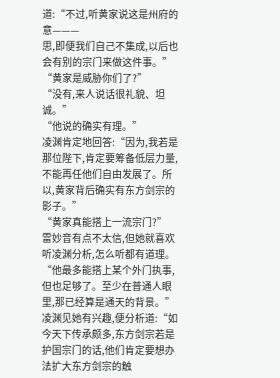道:“不过,听黄家说这是州府的意———
思,即便我们自己不集成,以后也会有别的宗门来做这件事。”
“黄家是威胁你们了?”
“没有,来人说话很礼貌、坦诚。”
“他说的确实有理。”
凌渊肯定地回答:“因为,我若是那位陛下,肯定要筹备低层力量,不能再任他们自由发展了。所以,黄家背后确实有东方剑宗的影子。”
“黄家真能搭上一流宗门?”
雷妙音有点不太信,但她就喜欢听凌渊分析,怎么听都有道理。
“他最多能搭上某个外门执事,但也足够了。至少在普通人眼里,那已经算是通天的背景。”
凌渊见她有兴趣,便分析道:“如今天下传承颇多,东方剑宗若是护国宗门的话,他们肯定要想办法扩大东方剑宗的触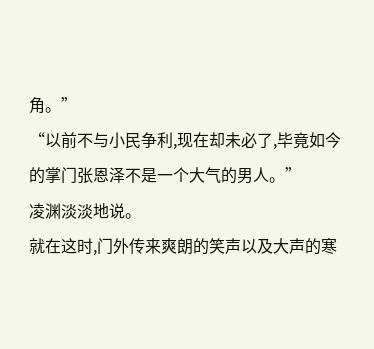角。”
“以前不与小民争利,现在却未必了,毕竟如今的掌门张恩泽不是一个大气的男人。”
凌渊淡淡地说。
就在这时,门外传来爽朗的笑声以及大声的寒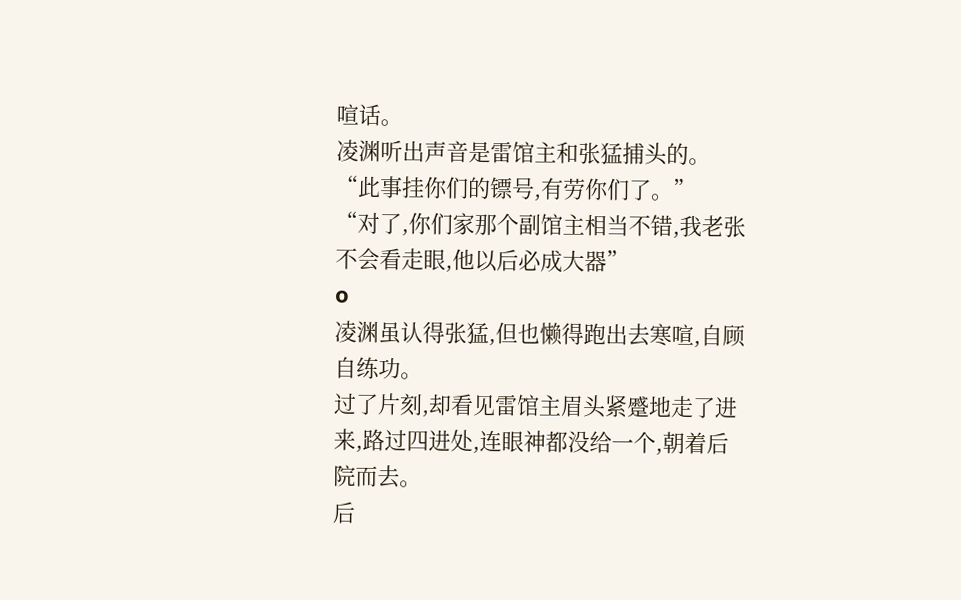喧话。
凌渊听出声音是雷馆主和张猛捕头的。
“此事挂你们的镖号,有劳你们了。”
“对了,你们家那个副馆主相当不错,我老张不会看走眼,他以后必成大器”
o
凌渊虽认得张猛,但也懒得跑出去寒喧,自顾自练功。
过了片刻,却看见雷馆主眉头紧蹙地走了进来,路过四进处,连眼神都没给一个,朝着后院而去。
后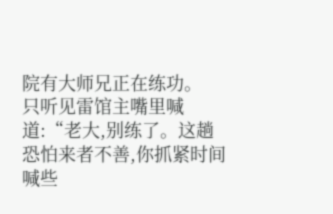院有大师兄正在练功。
只听见雷馆主嘴里喊道:“老大,别练了。这趟恐怕来者不善,你抓紧时间喊些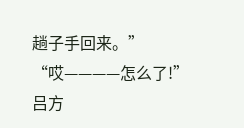趟子手回来。”
“哎————怎么了!”
吕方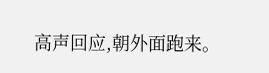高声回应,朝外面跑来。